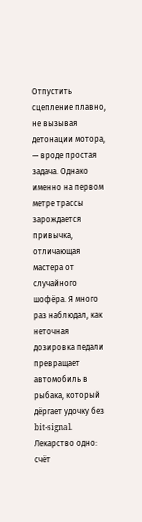Отпустить сцепление плавно, не вызывая детонации мотора, — вроде простая задача. Однако именно на первом метре трассы зарождается привычка, отличающая мастера от случайного шофёра. Я много раз наблюдал, как неточная дозировка педали превращает автомобиль в рыбака, который дёргает удочку без bit-signal. Лекарство одно: счёт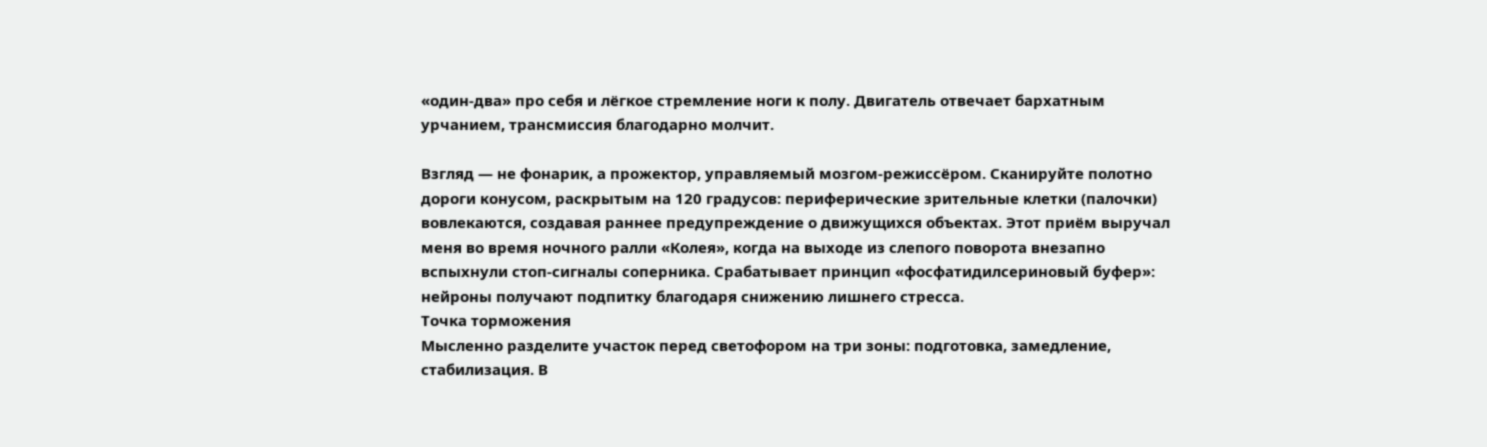«один-два» про себя и лёгкое стремление ноги к полу. Двигатель отвечает бархатным урчанием, трансмиссия благодарно молчит.

Взгляд — не фонарик, а прожектор, управляемый мозгом-режиссёром. Сканируйте полотно дороги конусом, раскрытым на 120 градусов: периферические зрительные клетки (палочки) вовлекаются, создавая раннее предупреждение о движущихся объектах. Этот приём выручал меня во время ночного ралли «Колея», когда на выходе из слепого поворота внезапно вспыхнули стоп-сигналы соперника. Срабатывает принцип «фосфатидилсериновый буфер»: нейроны получают подпитку благодаря снижению лишнего стресса.
Точка торможения
Мысленно разделите участок перед светофором на три зоны: подготовка, замедление, стабилизация. В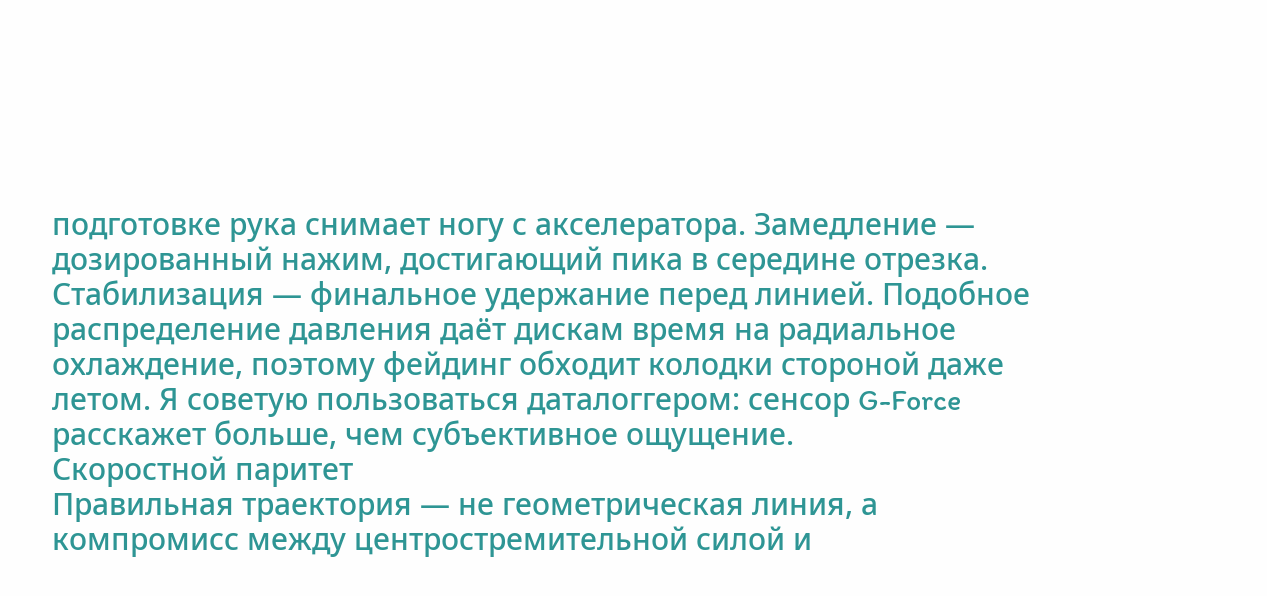подготовке рука снимает ногу с акселератора. Замедление — дозированный нажим, достигающий пика в середине отрезка. Стабилизация — финальное удержание перед линией. Подобное распределение давления даёт дискам время на радиальное охлаждение, поэтому фейдинг обходит колодки стороной даже летом. Я советую пользоваться даталоггером: сенсор G-Force расскажет больше, чем субъективное ощущение.
Скоростной паритет
Правильная траектория — не геометрическая линия, а компромисс между центростремительной силой и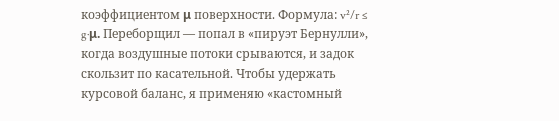коэффициентом μ поверхности. Формула: v²/r ≤ g·μ. Переборщил — попал в «пируэт Бернулли», когда воздушные потоки срываются, и задок скользит по касательной. Чтобы удержать курсовой баланс, я применяю «кастомный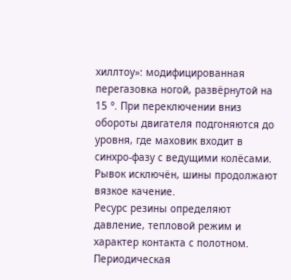хиллтоу»: модифицированная перегазовка ногой, развёрнутой на 15 °. При переключении вниз обороты двигателя подгоняются до уровня, где маховик входит в синхро-фазу с ведущими колёсами. Рывок исключён, шины продолжают вязкое качение.
Ресурс резины определяют давление, тепловой режим и характер контакта с полотном. Периодическая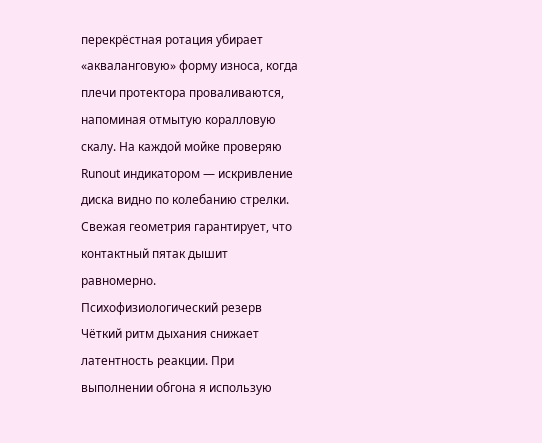перекрёстная ротация убирает «акваланговую» форму износа, когда плечи протектора проваливаются, напоминая отмытую коралловую скалу. На каждой мойке проверяю Runout индикатором — искривление диска видно по колебанию стрелки. Свежая геометрия гарантирует, что контактный пятак дышит равномерно.
Психофизиологический резерв
Чёткий ритм дыхания снижает латентность реакции. При выполнении обгона я использую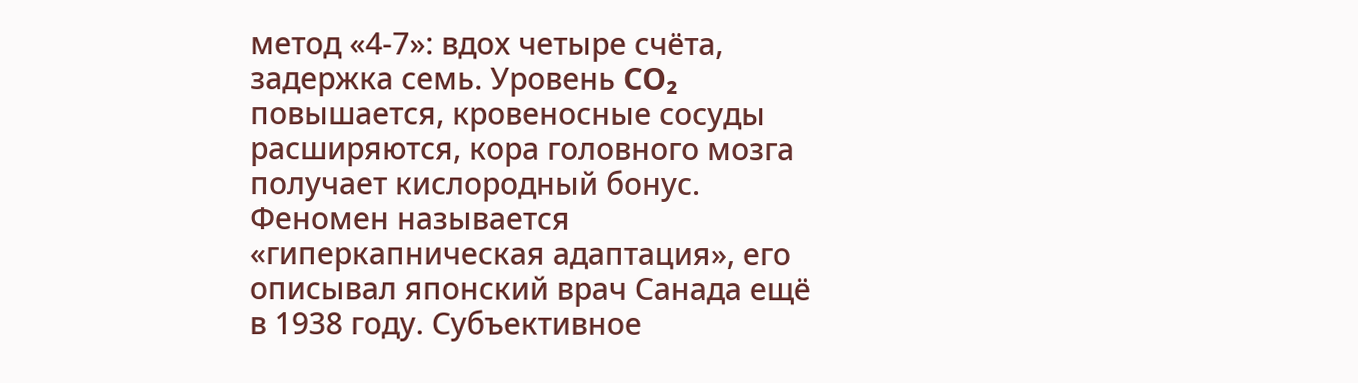метод «4-7»: вдох четыре счёта, задержка семь. Уровень CO₂ повышается, кровеносные сосуды расширяются, кора головного мозга получает кислородный бонус. Феномен называется «гиперкапническая адаптация», его описывал японский врач Санада ещё в 1938 году. Субъективное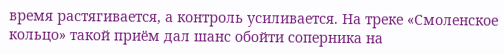время растягивается, а контроль усиливается. На треке «Смоленское кольцо» такой приём дал шанс обойти соперника на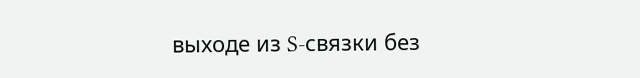выходе из S-связки без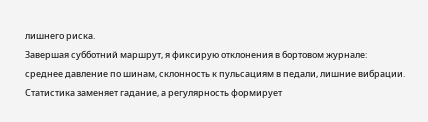лишнего риска.
Завершая субботний маршрут, я фиксирую отклонения в бортовом журнале: среднее давление по шинам, склонность к пульсациям в педали, лишние вибрации. Статистика заменяет гадание, а регулярность формирует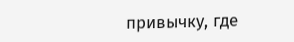привычку, где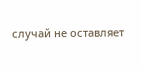случай не оставляет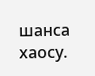шанса хаосу.